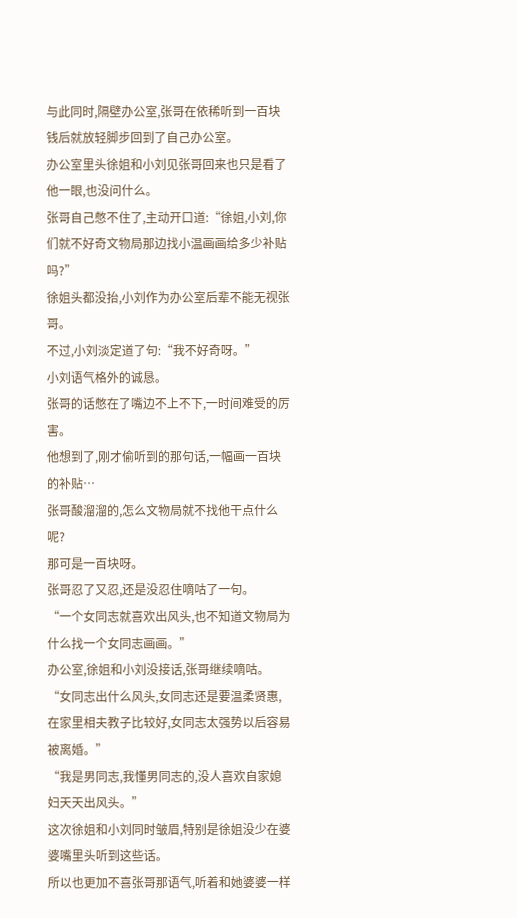与此同时,隔壁办公室,张哥在依稀听到一百块钱后就放轻脚步回到了自己办公室。
办公室里头徐姐和小刘见张哥回来也只是看了他一眼,也没问什么。
张哥自己憋不住了,主动开口道:“徐姐,小刘,你们就不好奇文物局那边找小温画画给多少补贴吗?”
徐姐头都没抬,小刘作为办公室后辈不能无视张哥。
不过,小刘淡定道了句:“我不好奇呀。”
小刘语气格外的诚恳。
张哥的话憋在了嘴边不上不下,一时间难受的厉害。
他想到了,刚才偷听到的那句话,一幅画一百块的补贴…
张哥酸溜溜的,怎么文物局就不找他干点什么呢?
那可是一百块呀。
张哥忍了又忍,还是没忍住嘀咕了一句。
“一个女同志就喜欢出风头,也不知道文物局为什么找一个女同志画画。”
办公室,徐姐和小刘没接话,张哥继续嘀咕。
“女同志出什么风头,女同志还是要温柔贤惠,在家里相夫教子比较好,女同志太强势以后容易被离婚。”
“我是男同志,我懂男同志的,没人喜欢自家媳妇天天出风头。”
这次徐姐和小刘同时皱眉,特别是徐姐没少在婆婆嘴里头听到这些话。
所以也更加不喜张哥那语气,听着和她婆婆一样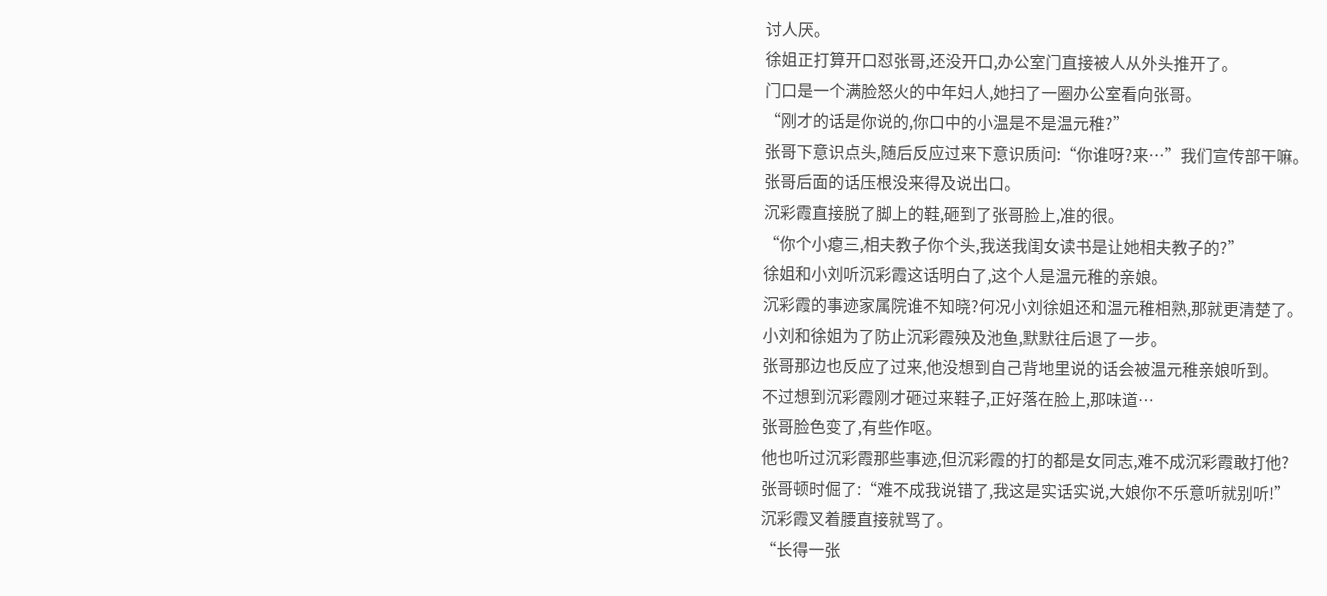讨人厌。
徐姐正打算开口怼张哥,还没开口,办公室门直接被人从外头推开了。
门口是一个满脸怒火的中年妇人,她扫了一圈办公室看向张哥。
“刚才的话是你说的,你口中的小温是不是温元稚?”
张哥下意识点头,随后反应过来下意识质问:“你谁呀?来…”我们宣传部干嘛。
张哥后面的话压根没来得及说出口。
沉彩霞直接脱了脚上的鞋,砸到了张哥脸上,准的很。
“你个小瘪三,相夫教子你个头,我送我闺女读书是让她相夫教子的?”
徐姐和小刘听沉彩霞这话明白了,这个人是温元稚的亲娘。
沉彩霞的事迹家属院谁不知晓?何况小刘徐姐还和温元稚相熟,那就更清楚了。
小刘和徐姐为了防止沉彩霞殃及池鱼,默默往后退了一步。
张哥那边也反应了过来,他没想到自己背地里说的话会被温元稚亲娘听到。
不过想到沉彩霞刚才砸过来鞋子,正好落在脸上,那味道…
张哥脸色变了,有些作呕。
他也听过沉彩霞那些事迹,但沉彩霞的打的都是女同志,难不成沉彩霞敢打他?
张哥顿时倔了:“难不成我说错了,我这是实话实说,大娘你不乐意听就别听!”
沉彩霞叉着腰直接就骂了。
“长得一张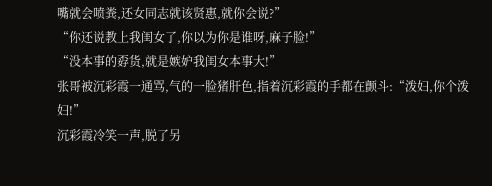嘴就会喷粪,还女同志就该贤惠,就你会说?”
“你还说教上我闺女了,你以为你是谁呀,麻子脸!”
“没本事的孬货,就是嫉妒我闺女本事大!”
张哥被沉彩霞一通骂,气的一脸猪肝色,指着沉彩霞的手都在颤斗:“泼妇,你个泼妇!”
沉彩霞冷笑一声,脱了另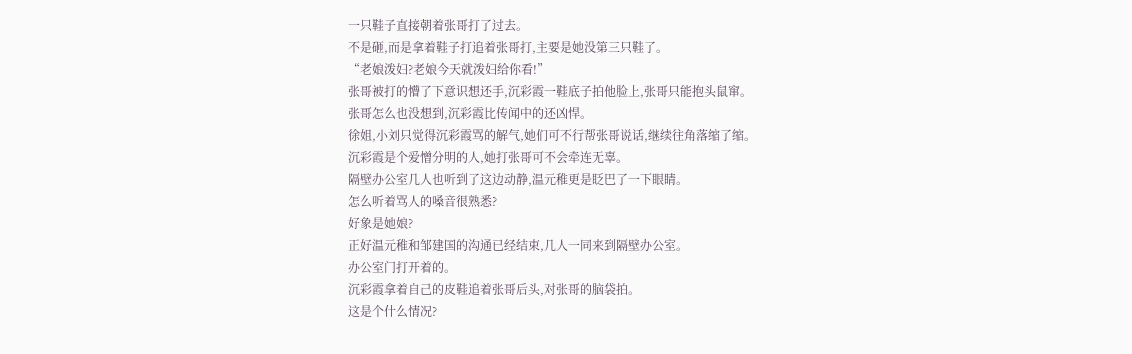一只鞋子直接朝着张哥打了过去。
不是砸,而是拿着鞋子打追着张哥打,主要是她没第三只鞋了。
“老娘泼妇?老娘今天就泼妇给你看!”
张哥被打的懵了下意识想还手,沉彩霞一鞋底子拍他脸上,张哥只能抱头鼠窜。
张哥怎么也没想到,沉彩霞比传闻中的还凶悍。
徐姐,小刘只觉得沉彩霞骂的解气,她们可不行帮张哥说话,继续往角落缩了缩。
沉彩霞是个爱憎分明的人,她打张哥可不会牵连无辜。
隔壁办公室几人也听到了这边动静,温元稚更是眨巴了一下眼睛。
怎么听着骂人的嗓音很熟悉?
好象是她娘?
正好温元稚和邹建国的沟通已经结束,几人一同来到隔壁办公室。
办公室门打开着的。
沉彩霞拿着自己的皮鞋追着张哥后头,对张哥的脑袋拍。
这是个什么情况?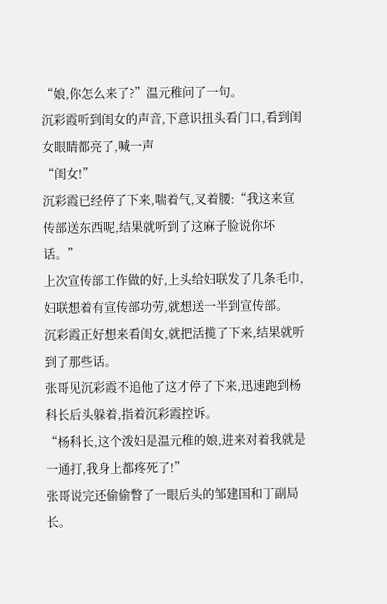“娘,你怎么来了?”温元稚问了一句。
沉彩霞听到闺女的声音,下意识扭头看门口,看到闺女眼睛都亮了,喊一声
“闺女!”
沉彩霞已经停了下来,喘着气,叉着腰:“我这来宣传部送东西呢,结果就听到了这麻子脸说你坏话。”
上次宣传部工作做的好,上头给妇联发了几条毛巾,妇联想着有宣传部功劳,就想送一半到宣传部。
沉彩霞正好想来看闺女,就把活揽了下来,结果就听到了那些话。
张哥见沉彩霞不追他了这才停了下来,迅速跑到杨科长后头躲着,指着沉彩霞控诉。
“杨科长,这个泼妇是温元稚的娘,进来对着我就是一通打,我身上都疼死了!”
张哥说完还偷偷瞥了一眼后头的邹建国和丁副局长。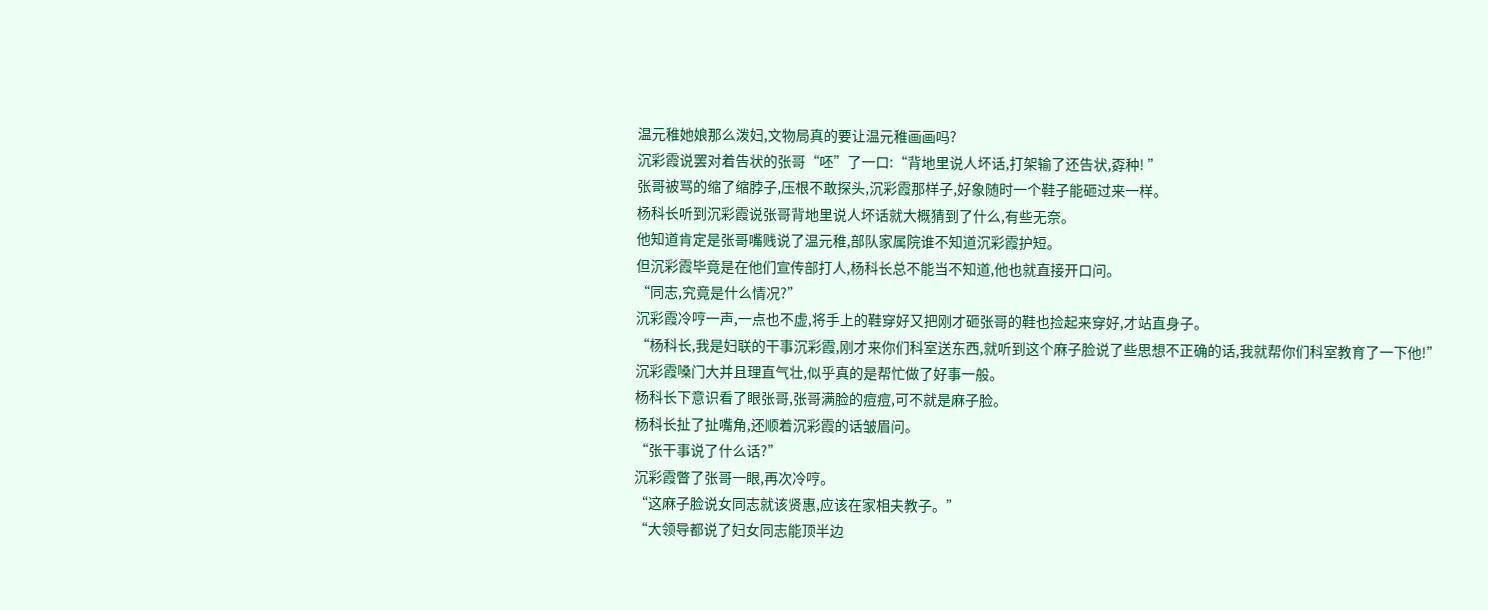温元稚她娘那么泼妇,文物局真的要让温元稚画画吗?
沉彩霞说罢对着告状的张哥“呸”了一口:“背地里说人坏话,打架输了还告状,孬种! ”
张哥被骂的缩了缩脖子,压根不敢探头,沉彩霞那样子,好象随时一个鞋子能砸过来一样。
杨科长听到沉彩霞说张哥背地里说人坏话就大概猜到了什么,有些无奈。
他知道肯定是张哥嘴贱说了温元稚,部队家属院谁不知道沉彩霞护短。
但沉彩霞毕竟是在他们宣传部打人,杨科长总不能当不知道,他也就直接开口问。
“同志,究竟是什么情况?”
沉彩霞冷哼一声,一点也不虚,将手上的鞋穿好又把刚才砸张哥的鞋也捡起来穿好,才站直身子。
“杨科长,我是妇联的干事沉彩霞,刚才来你们科室送东西,就听到这个麻子脸说了些思想不正确的话,我就帮你们科室教育了一下他!”
沉彩霞嗓门大并且理直气壮,似乎真的是帮忙做了好事一般。
杨科长下意识看了眼张哥,张哥满脸的痘痘,可不就是麻子脸。
杨科长扯了扯嘴角,还顺着沉彩霞的话皱眉问。
“张干事说了什么话?”
沉彩霞瞥了张哥一眼,再次冷哼。
“这麻子脸说女同志就该贤惠,应该在家相夫教子。”
“大领导都说了妇女同志能顶半边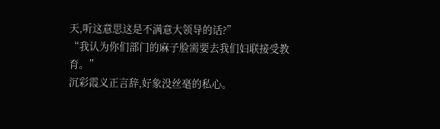天,听这意思这是不满意大领导的话?”
“我认为你们部门的麻子脸需要去我们妇联接受教育。”
沉彩霞义正言辞,好象没丝毫的私心。